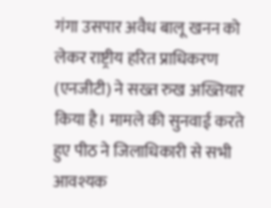गंगा उसपार अवैध बालू खनन को लेकर राष्ट्रीय हरित प्राधिकरण (एनजीटी) ने सख्त रुख अख्तियार किया है। मामले की सुनवाई करते हुए पीठ ने जिलाधिकारी से सभी आवश्यक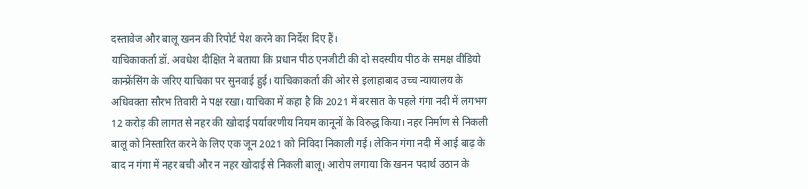दस्तावेज और बालू खनन की रिपोर्ट पेश करने का निर्देश दिए हैं।
याचिकाकर्ता डॉ. अवधेश दीक्षित ने बताया कि प्रधान पीठ एनजीटी की दो सदस्यीय पीठ के समक्ष वीडियो कान्फ्रेंसिंग के जरिए याचिका पर सुनवाई हुई। याचिकाकर्ता की ओर से इलाहाबाद उच्च न्यायालय के अधिवक्ता सौरभ तिवारी ने पक्ष रखा। याचिका में कहा है कि 2021 में बरसात के पहले गंगा नदी में लगभग 12 करोड़ की लागत से नहर की खोदाई पर्यावरणीय नियम कानूनों के विरुद्ध किया। नहर निर्माण से निकली बालू को निस्तारित करने के लिए एक जून 2021 को निविदा निकाली गई। लेकिन गंगा नदी में आई बाढ़ के बाद न गंगा में नहर बची और न नहर खोदाई से निकली बालू। आरोप लगाया कि खनन पदार्थ उठान के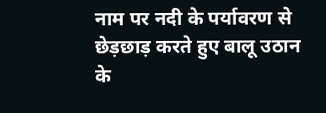नाम पर नदी के पर्यावरण से छेड़छाड़ करते हुए बालू उठान के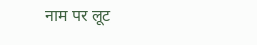नाम पर लूट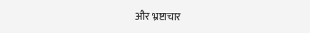और भ्रष्टाचार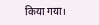किया गया।